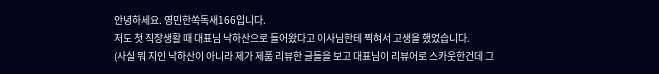안녕하세요. 영민한쏙독새166입니다.
저도 첫 직장생활 때 대표님 낙하산으로 들어왔다고 이사님한테 찍혀서 고생을 했었습니다.
(사실 뭐 지인 낙하산이 아니라 제가 제품 리뷰한 글들을 보고 대표님이 리뷰어로 스카웃한건데 그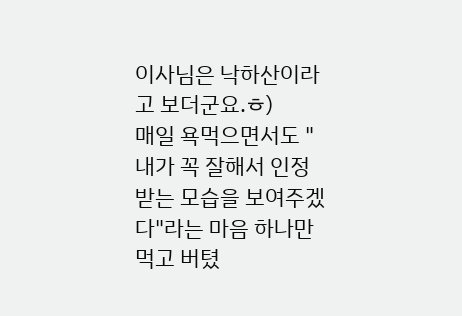이사님은 낙하산이라고 보더군요.ㅎ)
매일 욕먹으면서도 "내가 꼭 잘해서 인정받는 모습을 보여주겠다"라는 마음 하나만
먹고 버텼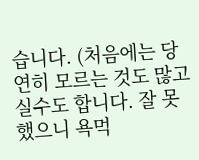습니다. (처음에는 당연히 모르는 것도 많고 실수도 합니다. 잘 못 했으니 욕먹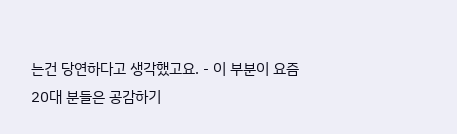는건 당연하다고 생각했고요. - 이 부분이 요즘 20대 분들은 공감하기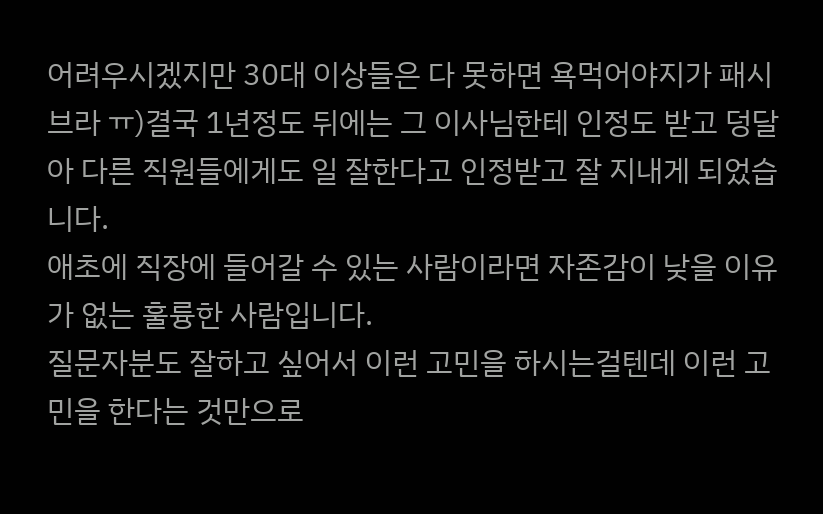어려우시겠지만 30대 이상들은 다 못하면 욕먹어야지가 패시브라 ㅠ)결국 1년정도 뒤에는 그 이사님한테 인정도 받고 덩달아 다른 직원들에게도 일 잘한다고 인정받고 잘 지내게 되었습니다.
애초에 직장에 들어갈 수 있는 사람이라면 자존감이 낮을 이유가 없는 훌륭한 사람입니다.
질문자분도 잘하고 싶어서 이런 고민을 하시는걸텐데 이런 고민을 한다는 것만으로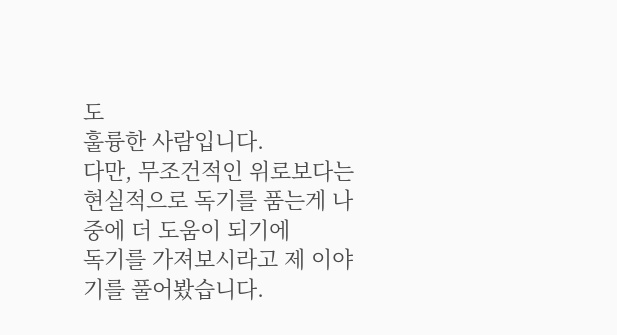도
훌륭한 사람입니다.
다만, 무조건적인 위로보다는 현실적으로 독기를 품는게 나중에 더 도움이 되기에
독기를 가져보시라고 제 이야기를 풀어봤습니다.